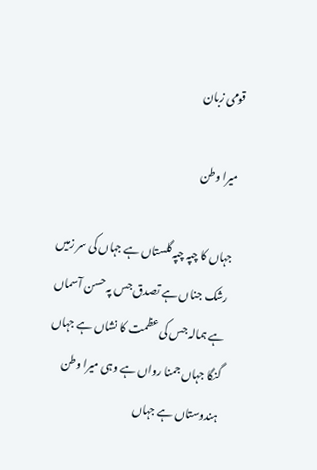قومی زبان

میرا وطن

جہاں کا چپہ چپہ گلستاں ہے جہاں کی سر زمیں رشک جناں ہے تصدق جس پہ حسن آسماں ہے ہمالہ جس کی عظمت کا نشاں ہے جہاں گنگا جہاں جمنا رواں ہے وہی میرا وطن ہندوستاں ہے جہاں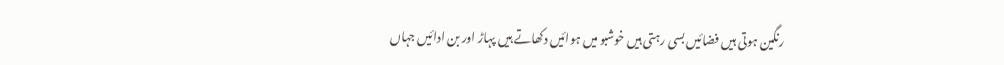رنگین ہوتی ہیں فضائیں بسی رہتی ہیں خوشبو میں ہوائیں دکھاتے ہیں پہاڑ اور بن ادائیں جہاں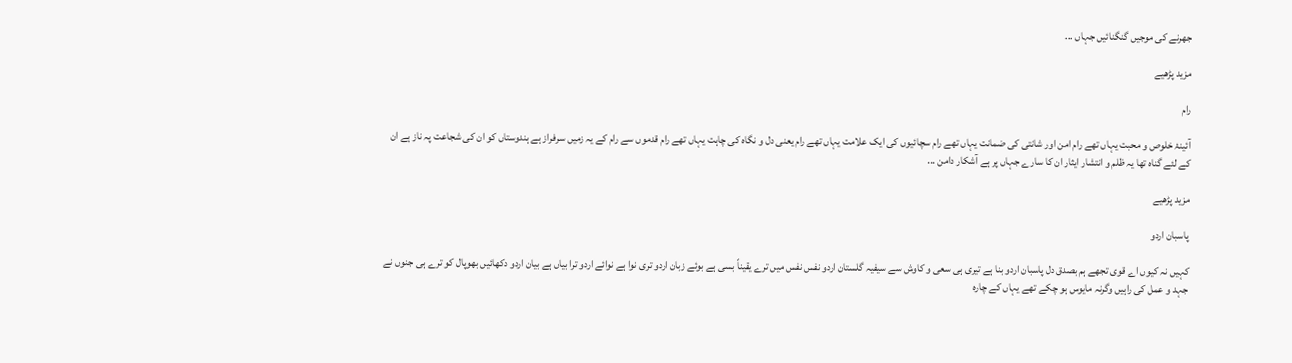جھرنے کی موجیں گنگنائیں جہاں ...

مزید پڑھیے

رام

آئینۂ خلوص و محبت یہاں تھے رام امن اور شانتی کی ضمانت یہاں تھے رام سچائیوں کی ایک علامت یہاں تھے رام یعنی دل و نگاہ کی چاہت یہاں تھے رام قدموں سے رام کے یہ زمیں سرفراز ہے ہندوستاں کو ان کی شجاعت پہ ناز ہے ان کے لئے گناہ تھا یہ ظلم و انتشار ایثار ان کا سارے جہاں پر ہے آشکار دامن ...

مزید پڑھیے

پاسبان اردو

کہیں نہ کیوں اے قوی تجھے ہم بصدق‌ دل پاسبان اردو بنا ہے تیری ہی سعی و کاوش سے سیفیہ گلستان اردو نفس نفس میں ترے یقیناً بسی ہے بوئے زبان اردو تری نوا ہے نوائے اردو ترا بیاں ہے بیان اردو دکھائیں بھوپال کو ترے ہی جنوں نے جہد‌ و عمل کی راہیں وگرنہ مایوس ہو چکے تھے یہاں کے چارہ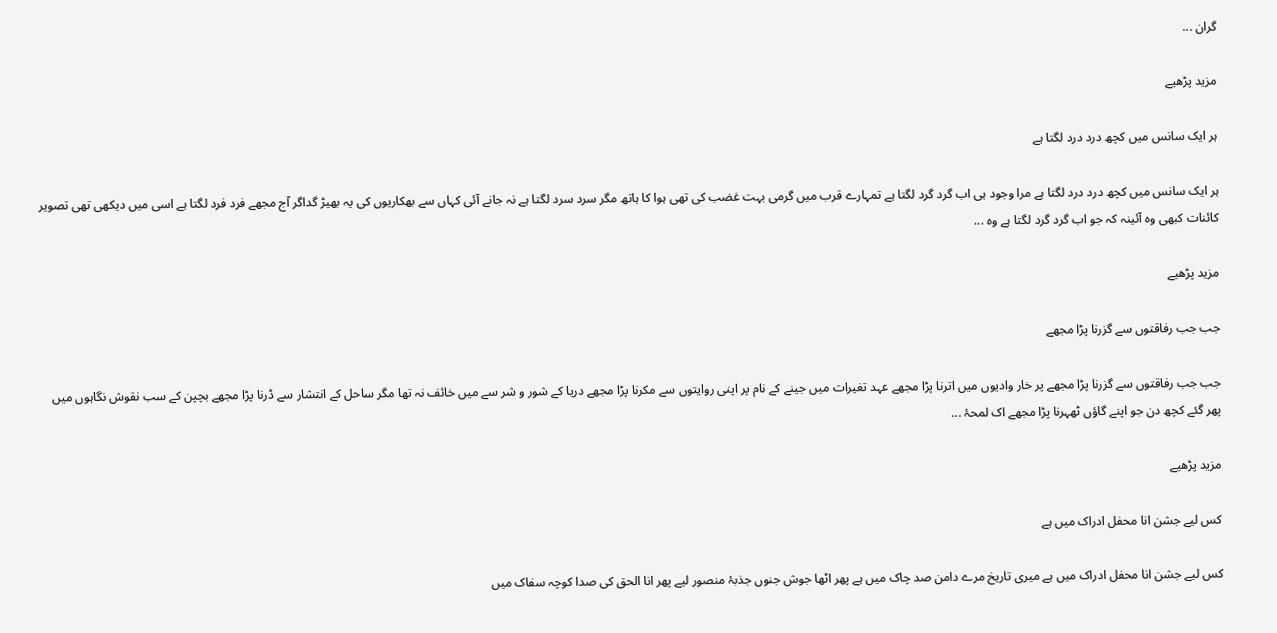گران ...

مزید پڑھیے

ہر ایک سانس میں کچھ درد درد لگتا ہے

ہر ایک سانس میں کچھ درد درد لگتا ہے مرا وجود ہی اب گرد گرد لگتا ہے تمہارے قرب میں گرمی بہت غضب کی تھی ہوا کا ہاتھ مگر سرد سرد لگتا ہے نہ جانے آئی کہاں سے بھکاریوں کی یہ بھیڑ گداگر آج مجھے فرد فرد لگتا ہے اسی میں دیکھی تھی تصویر کائنات کبھی وہ آئینہ کہ جو اب گرد گرد لگتا ہے وہ ...

مزید پڑھیے

جب جب رفاقتوں سے گزرنا پڑا مجھے

جب جب رفاقتوں سے گزرنا پڑا مجھے پر خار وادیوں میں اترنا پڑا مجھے عہد تغیرات میں جینے کے نام پر اپنی روایتوں سے مکرنا پڑا مجھے دریا کے شور و شر سے میں خائف نہ تھا مگر ساحل کے انتشار سے ڈرنا پڑا مجھے بچپن کے سب نقوش نگاہوں میں پھر گئے کچھ دن جو اپنے گاؤں ٹھہرنا پڑا مجھے اک لمحۂ ...

مزید پڑھیے

کس لیے جشن انا محفل ادراک میں ہے

کس لیے جشن انا محفل ادراک میں ہے میری تاریخ مرے دامن صد چاک میں ہے پھر اٹھا جوش جنوں جذبۂ منصور لیے پھر انا الحق کی صدا کوچہ سفاک میں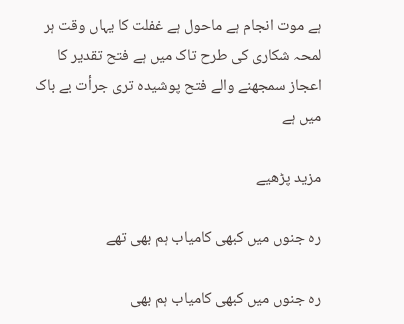ہے موت انجام ہے ماحول ہے غفلت کا یہاں وقت ہر لمحہ شکاری کی طرح تاک میں ہے فتح تقدیر کا اعجاز سمجھنے والے فتح پوشیدہ تری جرأت بے باک میں ہے

مزید پڑھیے

رہ جنوں میں کبھی کامیاب ہم بھی تھے

رہ جنوں میں کبھی کامیاب ہم بھی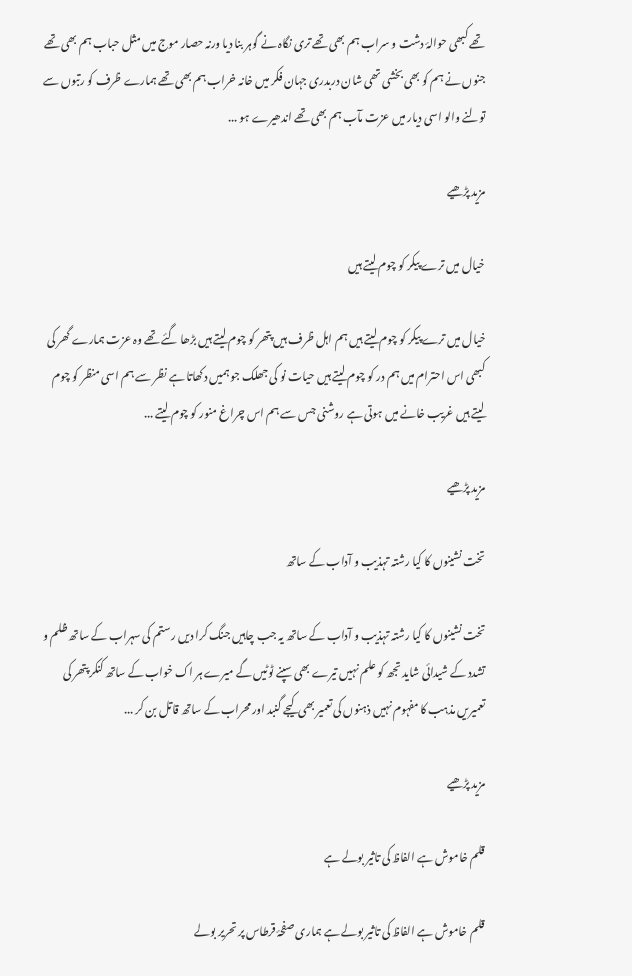تھے کبھی حوالۂ دشت و سراب ہم بھی تھے تری نگاہ نے گوہر بنا دیا ورنہ حصار موج میں مثل حباب ہم بھی تھے جنوں نے ہم کو بھی بخشی تھی شان دربدری جہان فکر میں خانہ خراب ہم بھی تھے ہمارے ظرف کو رتبوں سے تولنے والو اسی دیار میں عزت مآب ہم بھی تھے اندھیرے ہو ...

مزید پڑھیے

خیال میں ترے پیکر کو چوم لیتے ہیں

خیال میں ترے پیکر کو چوم لیتے ہیں ہم اہل ظرف ہیں پتھر کو چوم لیتے ہیں بڑھا گئے تھے وہ عزت ہمارے گھر کی کبھی اس احترام میں ہم در کو چوم لیتے ہیں حیات نو کی جھلک جو ہمیں دکھاتا ہے نظر سے ہم اسی منظر کو چوم لیتے ہیں غریب خانے میں ہوتی ہے روشنی جس سے ہم اس چراغ منور کو چوم لیتے ...

مزید پڑھیے

تخت نشینوں کا کیا رشتہ تہذیب و آداب کے ساتھ

تخت نشینوں کا کیا رشتہ تہذیب و آداب کے ساتھ یہ جب چاہیں جنگ کرا دیں رستم کی سہراب کے ساتھ ظلم و تشدد کے شیدائی شاید تجھ کو علم نہیں تیرے بھی سپنے ٹوٹیں گے میرے ہر اک خواب کے ساتھ کنکر پتھر کی تعمیریں مذہب کا مفہوم نہیں ذہنوں کی تعمیر بھی کیجے گنبد اور محراب کے ساتھ قاتل بن کر ...

مزید پڑھیے

قلم خاموش ہے الفاظ کی تاثیر بولے ہے

قلم خاموش ہے الفاظ کی تاثیر بولے ہے ہماری صفحۂ قرطاس پر تحریر بولے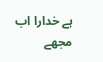ہے خدارا اب مجھے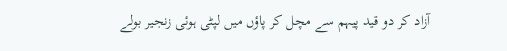آزاد کر دو قید پیہم سے مچل کر پاؤں میں لپٹی ہوئی زنجیر بولے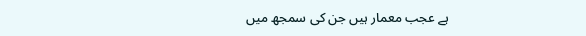ہے عجب معمار ہیں جن کی سمجھ میں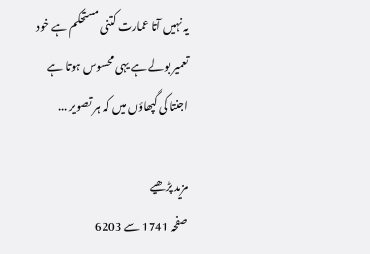یہ نہیں آتا عمارت کتنی مستحکم ہے خود تعمیر بولے ہے یہی محسوس ہوتا ہے اجنتا کی گپھاؤں میں کہ ہر تصویر ...

مزید پڑھیے
صفحہ 1741 سے 6203